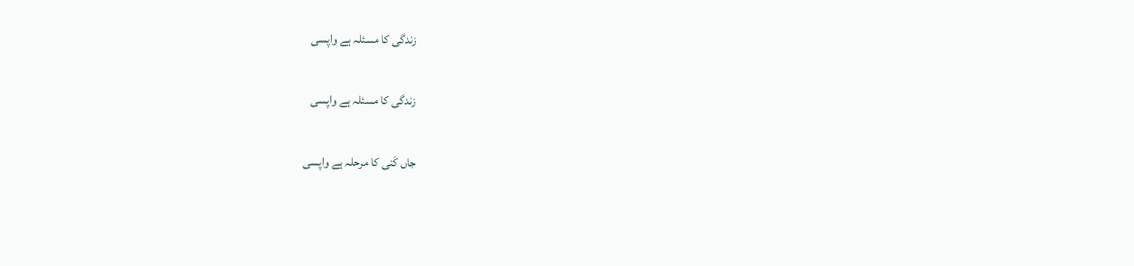زندگی کا مسئلہ ہے واپسی

زندگی کا مسئلہ ہے واپسی

جاں کَنی کا مرحلہ ہے واپسی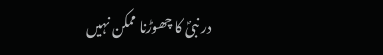در نبیؐ کا چھوڑنا ممکن نہیں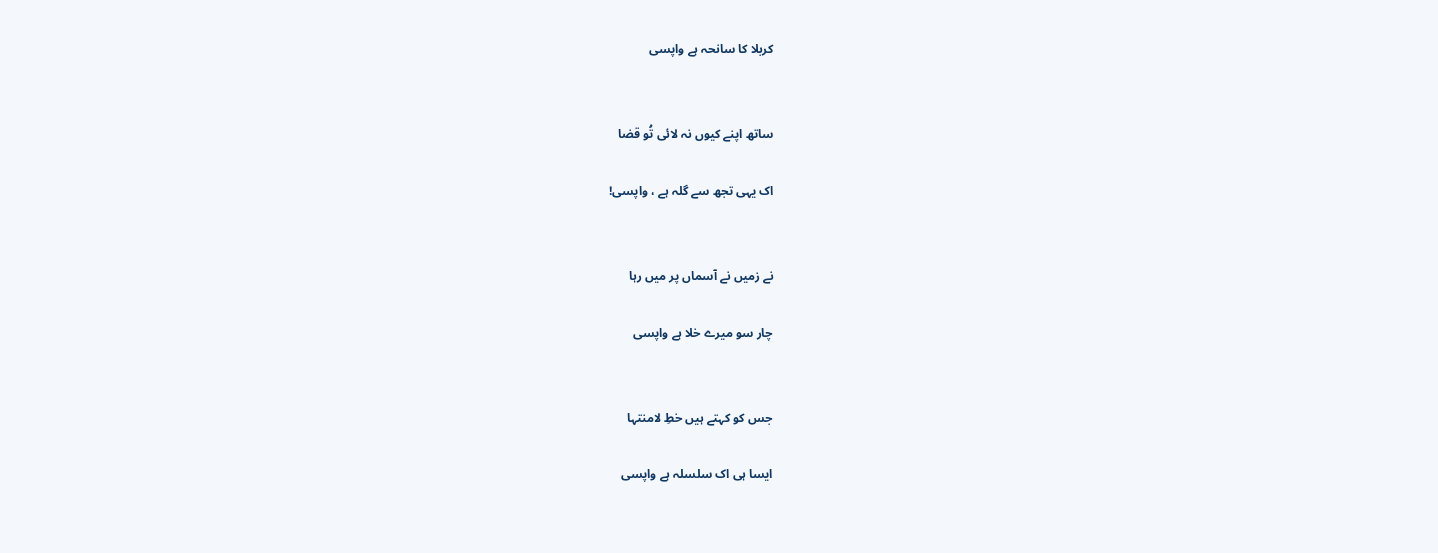کربلا کا سانحہ ہے واپسی


ساتھ اپنے کیوں نہ لائی تُو قضا

اک یہی تجھ سے گلہ ہے ، واپسی!


نے زمیں نے آسماں پر میں رہا

چار سو میرے خلا ہے واپسی


جس کو کہتے ہیں خطِ لامنتہا

ایسا ہی اک سلسلہ ہے واپسی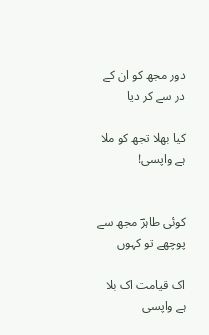دور مجھ کو ان کے در سے کر دیا

کیا بھلا تجھ کو ملا ہے واپسی!


کوئی طاہرؔ مجھ سے پوچھے تو کہوں

اک قیامت اک بلا ہے واپسی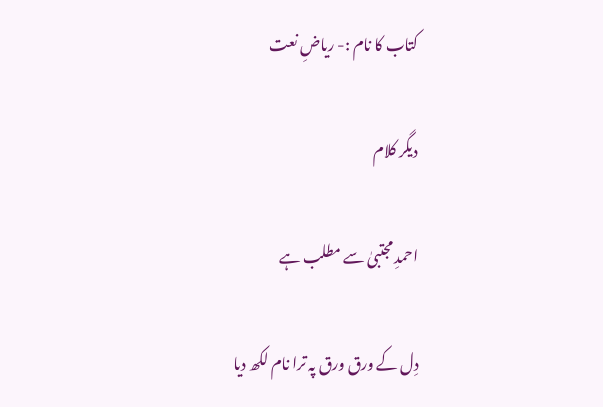کتاب کا نام :- ریاضِ نعت

دیگر کلام

احمدِ مجتبیٰ سے مطلب ہے

دِل کے ورق ورق پہ ترا نام لکھ دیا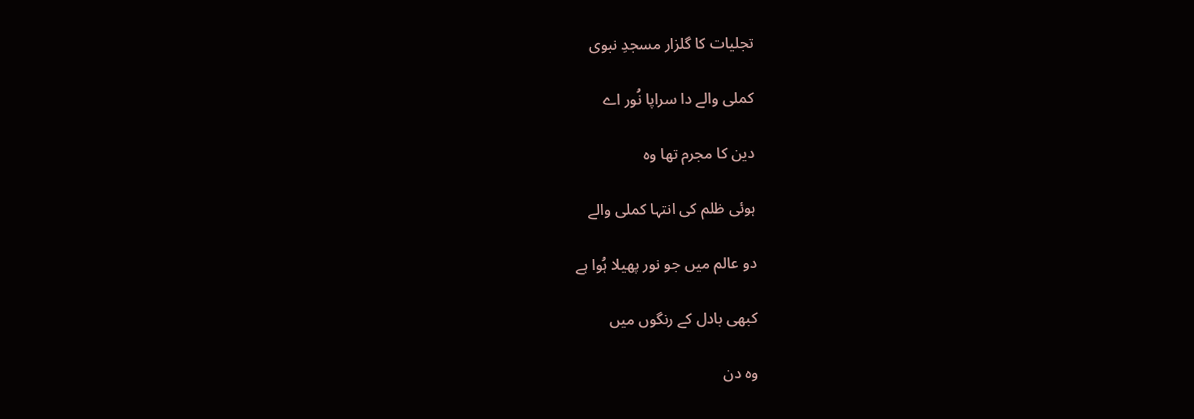تجلیات کا گلزار مسجدِ نبوی

کملی والے دا سراپا نُور اے

دین کا مجرم تھا وہ

ہوئی ظلم کی انتہا کملی والے

دو عالم میں جو نور پھیلا ہُوا ہے

کبھی بادل کے رنگوں میں

وہ دن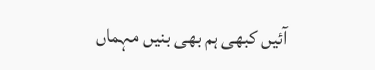آئیں کبھی ہم بھی بنیں مہماں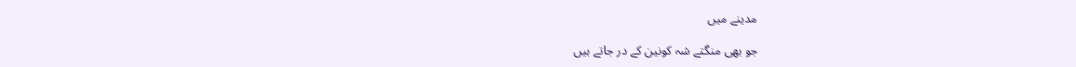مدینے میں

جو بھی منگتے شہ کونین کے در جاتے ہیں